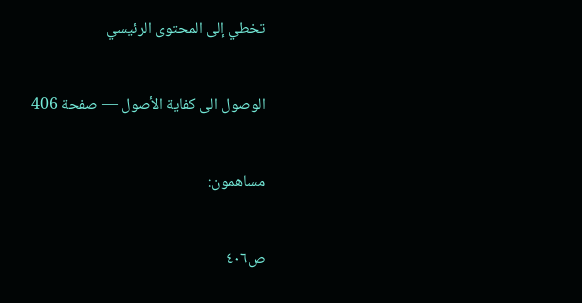تخطي إلى المحتوى الرئيسي

الوصول الى كفاية الأصول — صفحة 406

مساهمون:

ص٤٠٦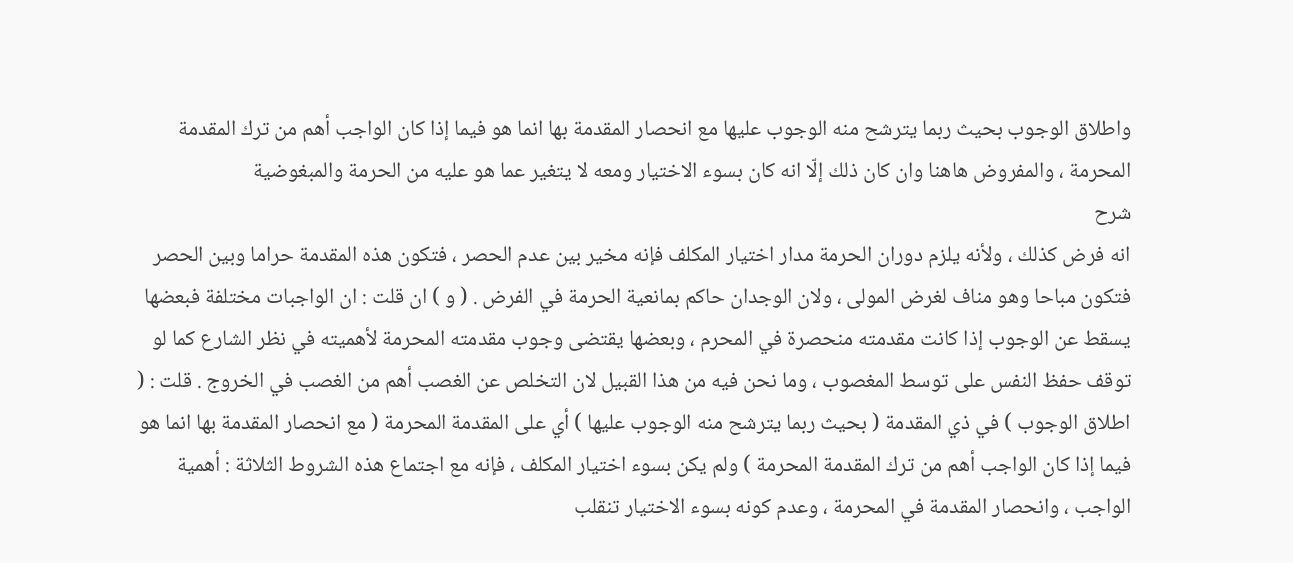واطلاق الوجوب بحيث ربما يترشح منه الوجوب عليها مع انحصار المقدمة بها انما هو فيما إذا كان الواجب أهم من ترك المقدمة المحرمة ، والمفروض هاهنا وان كان ذلك إلّا انه كان بسوء الاختيار ومعه لا يتغير عما هو عليه من الحرمة والمبغوضية
شرح
انه فرض كذلك ، ولأنه يلزم دوران الحرمة مدار اختيار المكلف فإنه مخير بين عدم الحصر ، فتكون هذه المقدمة حراما وبين الحصر فتكون مباحا وهو مناف لغرض المولى ، ولان الوجدان حاكم بمانعية الحرمة في الفرض . ( و ) ان قلت : ان الواجبات مختلفة فبعضها يسقط عن الوجوب إذا كانت مقدمته منحصرة في المحرم ، وبعضها يقتضى وجوب مقدمته المحرمة لأهميته في نظر الشارع كما لو توقف حفظ النفس على توسط المغصوب ، وما نحن فيه من هذا القبيل لان التخلص عن الغصب أهم من الغصب في الخروج . قلت : ( اطلاق الوجوب ) في ذي المقدمة ( بحيث ربما يترشح منه الوجوب عليها ) أي على المقدمة المحرمة ( مع انحصار المقدمة بها انما هو فيما إذا كان الواجب أهم من ترك المقدمة المحرمة ) ولم يكن بسوء اختيار المكلف ، فإنه مع اجتماع هذه الشروط الثلاثة : أهمية الواجب ، وانحصار المقدمة في المحرمة ، وعدم كونه بسوء الاختيار تنقلب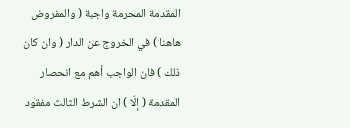المقدمة المحرمة واجبة ( والمفروض هاهنا ) في الخروج عن الدار ( وان كان ذلك ) فان الواجب أهم مع انحصار المقدمة ( إلّا ) ان الشرط الثالث مفقود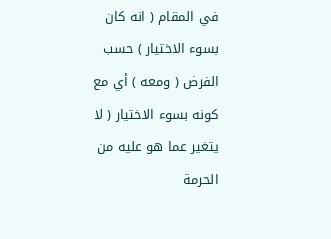في المقام ( انه كان بسوء الاختيار ) حسب الفرض ( ومعه ) أي مع كونه بسوء الاختيار ( لا يتغير عما هو عليه من الحرمة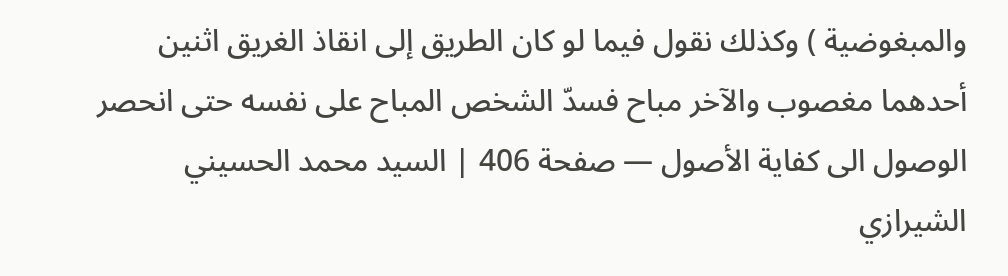والمبغوضية ) وكذلك نقول فيما لو كان الطريق إلى انقاذ الغريق اثنين أحدهما مغصوب والآخر مباح فسدّ الشخص المباح على نفسه حتى انحصر
الوصول الى كفاية الأصول — صفحة 406 | السيد محمد الحسيني الشيرازي